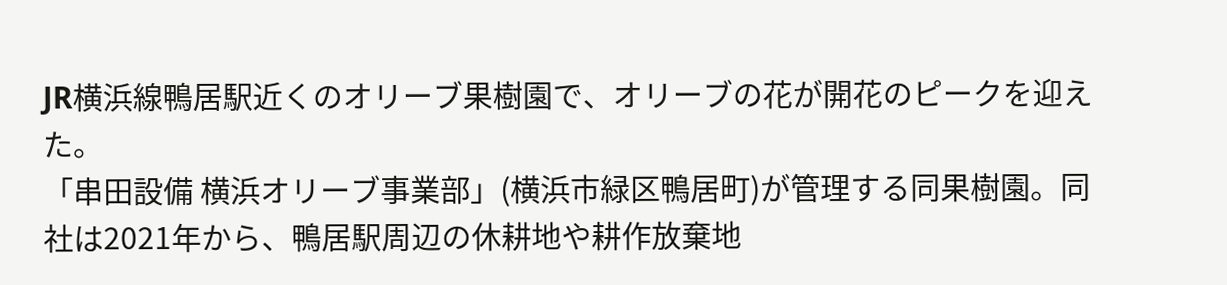JR横浜線鴨居駅近くのオリーブ果樹園で、オリーブの花が開花のピークを迎えた。
「串田設備 横浜オリーブ事業部」(横浜市緑区鴨居町)が管理する同果樹園。同社は2021年から、鴨居駅周辺の休耕地や耕作放棄地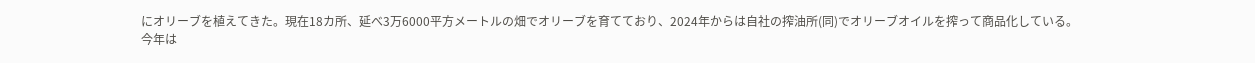にオリーブを植えてきた。現在18カ所、延べ3万6000平方メートルの畑でオリーブを育てており、2024年からは自社の搾油所(同)でオリーブオイルを搾って商品化している。
今年は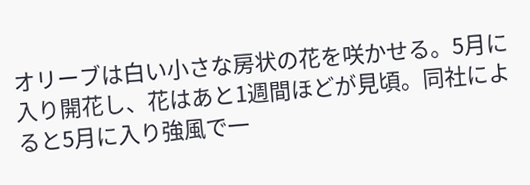オリーブは白い小さな房状の花を咲かせる。5月に入り開花し、花はあと1週間ほどが見頃。同社によると5月に入り強風で一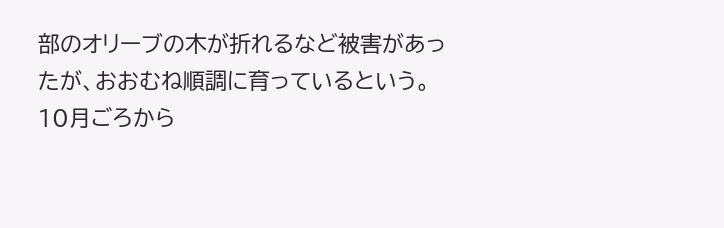部のオリーブの木が折れるなど被害があったが、おおむね順調に育っているという。
10月ごろから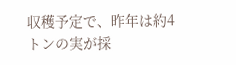収穫予定で、昨年は約4トンの実が採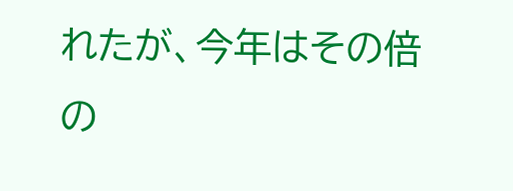れたが、今年はその倍の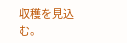収穫を見込む。